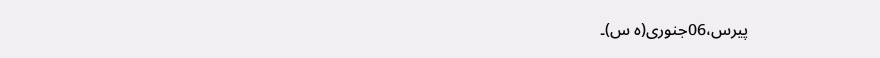پیرس،06جنوری(ہ س)۔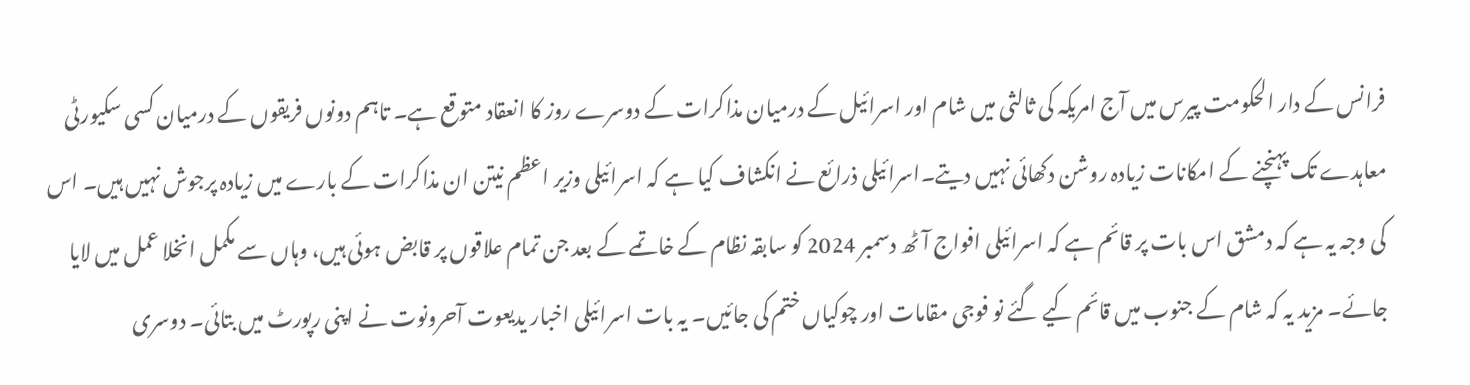فرانس کے دار الحکومت پیرس میں آج امریکہ کی ثالثی میں شام اور اسرائیل کے درمیان مذاکرات کے دوسرے روز کا انعقاد متوقع ہے۔ تاہم دونوں فریقوں کے درمیان کسی سکیورٹی معاہدے تک پہنچنے کے امکانات زیادہ روشن دکھائی نہیں دیتے۔اسرائیلی ذرائع نے انکشاف کیا ہے کہ اسرائیلی وزیر اعظم نیتن ان مذاکرات کے بارے میں زیادہ پرجوش نہیں ہیں۔ اس کی وجہ یہ ہے کہ دمشق اس بات پر قائم ہے کہ اسرائیلی افواج آٹھ دسمبر 2024 کو سابقہ نظام کے خاتمے کے بعد جن تمام علاقوں پر قابض ہوئی ہیں، وہاں سے مکمل انخلا عمل میں لایا جائے۔ مزید یہ کہ شام کے جنوب میں قائم کیے گئے نو فوجی مقامات اور چوکیاں ختم کی جائیں۔ یہ بات اسرائیلی اخبار یدیعوت آحرونوت نے اپنی رپورٹ میں بتائی۔ دوسری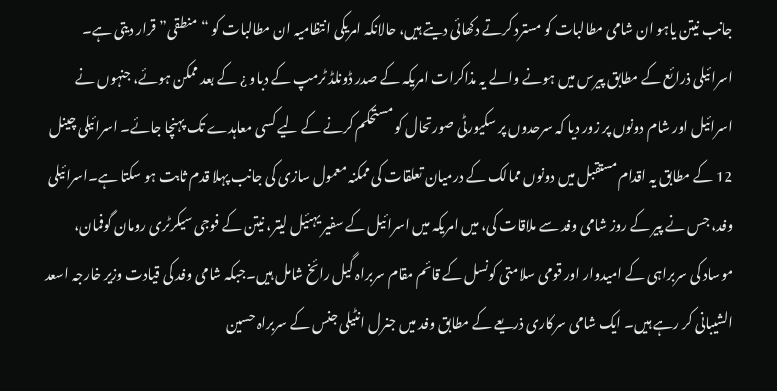جانب نیتن یاہو ان شامی مطالبات کو مسترد کرتے دکھائی دیتے ہیں، حالانکہ امریکی انتظامیہ ان مطالبات کو “منطقی” قرار دیتی ہے۔
اسرائیلی ذرائع کے مطابق پیرس میں ہونے والے یہ مذاکرات امریکہ کے صدر ڈونلڈ ٹرمپ کے دباو ¿ کے بعد ممکن ہوئے، جنہوں نے اسرائیل اور شام دونوں پر زور دیا کہ سرحدوں پر سکیورٹی صورتحال کو مستحکم کرنے کے لیے کسی معاہدے تک پہنچا جائے۔ اسرائیلی چینل 12 کے مطابق یہ اقدام مستقبل میں دونوں ممالک کے درمیان تعلقات کی ممکنہ معمول سازی کی جانب پہلا قدم ثابت ہو سکتا ہے۔اسرائیلی وفد، جس نے پیر کے روز شامی وفد سے ملاقات کی، میں امریکہ میں اسرائیل کے سفیر یہئیل لیتر، نیتن کے فوجی سیکرٹری رومان گوفمان، موساد کی سربراہی کے امیدوار اور قومی سلامتی کونسل کے قائم مقام سربراہ گیل رائخ شامل ہیں۔جبکہ شامی وفد کی قیادت وزیر خارجہ اسعد الشیبانی کر رہے ہیں۔ ایک شامی سرکاری ذریعے کے مطابق وفد میں جنرل انٹیلی جنس کے سربراہ حسین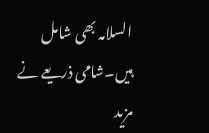السلامہ بھی شامل ہیں۔شامی ذریعے نے مزید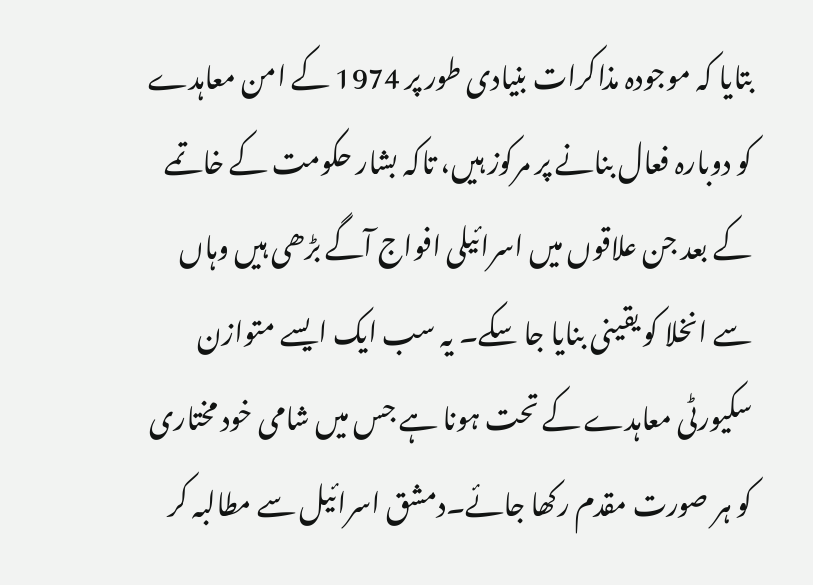بتایا کہ موجودہ مذاکرات بنیادی طور پر 1974 کے امن معاہدے کو دوبارہ فعال بنانے پر مرکوز ہیں، تاکہ بشار حکومت کے خاتمے کے بعد جن علاقوں میں اسرائیلی افواج آگے بڑھی ہیں وہاں سے انخلا کو یقینی بنایا جا سکے۔ یہ سب ایک ایسے متوازن سکیورٹی معاہدے کے تحت ہونا ہے جس میں شامی خود مختاری کو ہر صورت مقدم رکھا جائے۔دمشق اسرائیل سے مطالبہ کر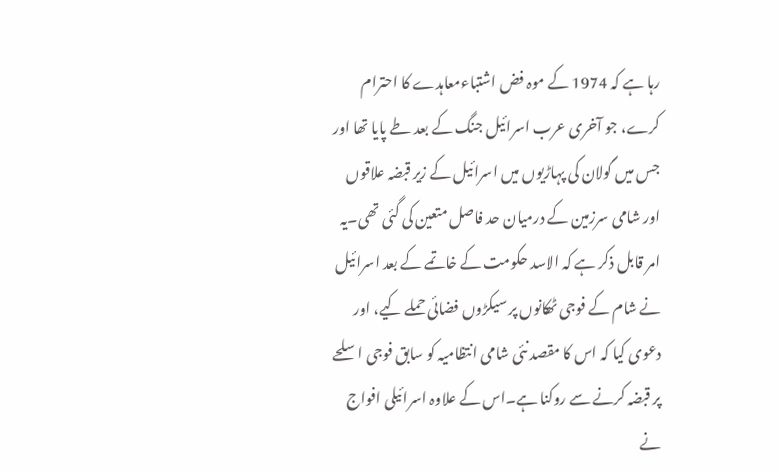رہا ہے کہ 1974 کے موہ فض اشتباءمعاہدے کا احترام کرے، جو آخری عرب اسرائیل جنگ کے بعد طے پایا تھا اور جس میں گولان کی پہاڑیوں میں اسرائیل کے زیر قبضہ علاقوں اور شامی سرزمین کے درمیان حد فاصل متعین کی گئی تھی۔یہ امر قابل ذکر ہے کہ الاسد حکومت کے خاتمے کے بعد اسرائیل نے شام کے فوجی ٹھکانوں پر سیکڑوں فضائی حملے کیے، اور دعوی کیا کہ اس کا مقصد نئی شامی انتظامیہ کو سابق فوجی اسلحے پر قبضہ کرنے سے روکنا ہے۔اس کے علاوہ اسرائیلی افواج نے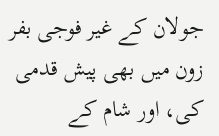جولان کے غیر فوجی بفر زون میں بھی پیش قدمی کی، اور شام کے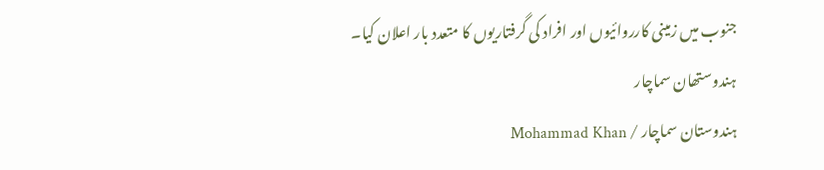جنوب میں زمینی کارروائیوں اور افراد کی گرفتاریوں کا متعدد بار اعلان کیا۔
ہندوستھان سماچار
ہندوستان سماچار / Mohammad Khan